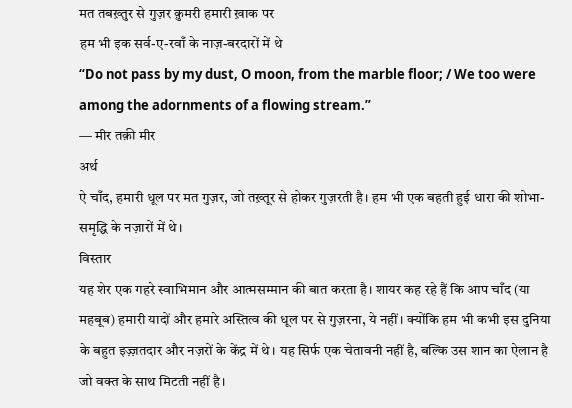मत तबख़्तुर से गुज़र क़ुमरी हमारी ख़ाक पर
हम भी इक सर्व-ए-रवाँ के नाज़-बरदारों में थे
“Do not pass by my dust, O moon, from the marble floor; / We too were among the adornments of a flowing stream.”
— मीर तक़ी मीर
अर्थ
ऐ चाँद, हमारी धूल पर मत गुज़र, जो तख़्तूर से होकर गुज़रती है। हम भी एक बहती हुई धारा की शोभा-समृद्धि के नज़ारों में थे।
विस्तार
यह शेर एक गहरे स्वाभिमान और आत्मसम्मान की बात करता है। शायर कह रहे हैं कि आप चाँद (या महबूब) हमारी यादों और हमारे अस्तित्व की धूल पर से गुज़रना, ये नहीं। क्योंकि हम भी कभी इस दुनिया के बहुत इज़्ज़तदार और नज़रों के केंद्र में थे। यह सिर्फ एक चेतावनी नहीं है, बल्कि उस शान का ऐलान है जो वक्त के साथ मिटती नहीं है।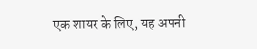एक शायर के लिए, यह अपनी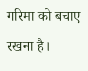गरिमा को बचाए रखना है।